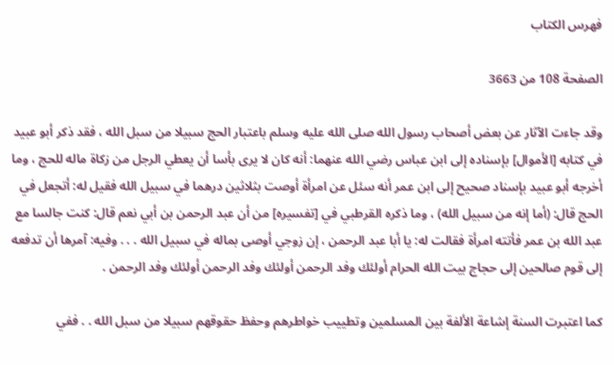فهرس الكتاب

الصفحة 108 من 3663

وقد جاءت الآثار عن بعض أصحاب رسول الله صلى الله عليه وسلم باعتبار الحج سبيلا من سبل الله ، فقد ذكر أبو عبيد في كتابه [الأموال] بإسناده إلى ابن عباس رضي الله عنهما: أنه كان لا يرى بأسا أن يعطي الرجل من زكاة ماله للحج ، وما أخرجه أبو عبيد بإسناد صحيح إلى ابن عمر أنه سئل عن امرأة أوصت بثلاثين درهما في سبيل الله فقيل له: أتجعل في الحج قال: (أما إنه من سبيل الله) ، وما ذكره القرطبي في [تفسيره] من أن عبد الرحمن بن أبي نعم قال: كنت جالسا مع عبد الله بن عمر فأتته امرأة فقالت له: يا أبا عبد الرحمن ، إن زوجي أوصى بماله في سبيل الله . . . وفيه: آمرها أن تدفعه إلى قوم صالحين إلى حجاج بيت الله الحرام أولئك وفد الرحمن أولئك وفد الرحمن أولئك وفد الرحمن .

كما اعتبرت السنة إشاعة الألفة بين المسلمين وتطييب خواطرهم وحفظ حقوقهم سبيلا من سبل الله . . ففي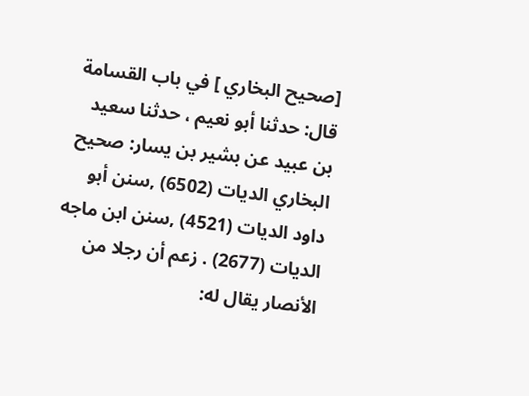[صحيح البخاري ] في باب القسامة قال: حدثنا أبو نعيم ، حدثنا سعيد بن عبيد عن بشير بن يسار: صحيح البخاري الديات (6502) ,سنن أبو داود الديات (4521) ,سنن ابن ماجه الديات (2677) . زعم أن رجلا من الأنصار يقال له: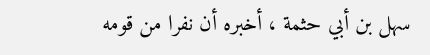سهل بن أبي حثمة ، أخبره أن نفرا من قومه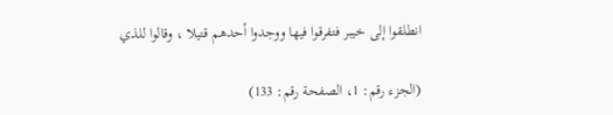انطلقوا إلى خيبر فتفرقوا فيها ووجدوا أحدهم قتيلا ، وقالوا للذي

(الجزء رقم: 1، الصفحة رقم: 133)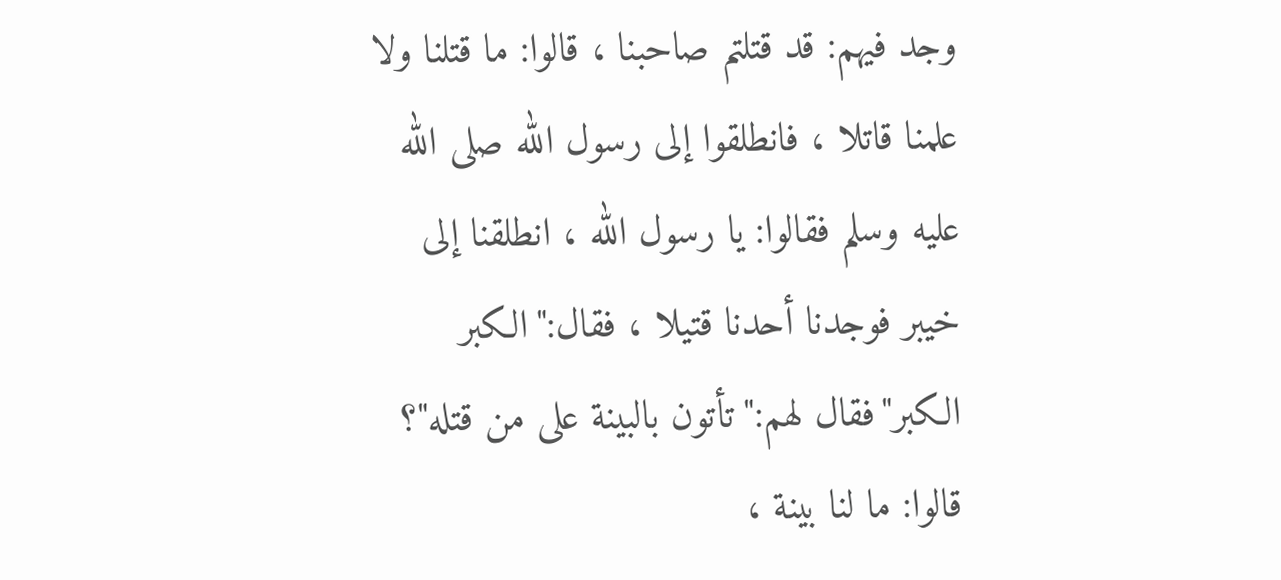وجد فيهم: قد قتلتم صاحبنا ، قالوا: ما قتلنا ولا علمنا قاتلا ، فانطلقوا إلى رسول الله صلى الله عليه وسلم فقالوا: يا رسول الله ، انطلقنا إلى خيبر فوجدنا أحدنا قتيلا ، فقال:"الكبر الكبر"فقال لهم:"تأتون بالبينة على من قتله"؟ قالوا: ما لنا بينة ،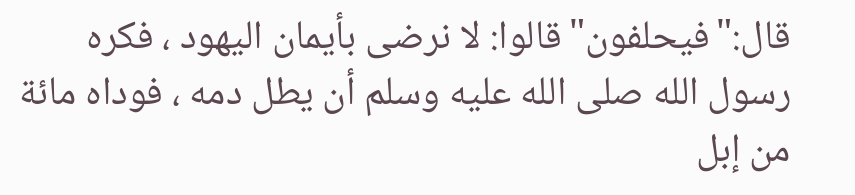قال:"فيحلفون"قالوا: لا نرضى بأيمان اليهود ، فكره رسول الله صلى الله عليه وسلم أن يطل دمه ، فوداه مائة من إبل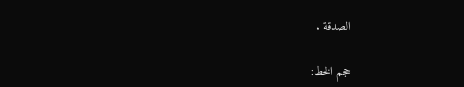الصدقة .

حجم الخط: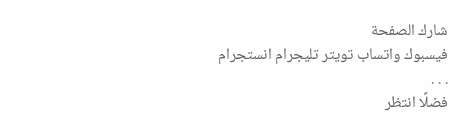شارك الصفحة
فيسبوك واتساب تويتر تليجرام انستجرام
. . .
فضلًا انتظر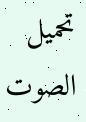تحميل الصوت